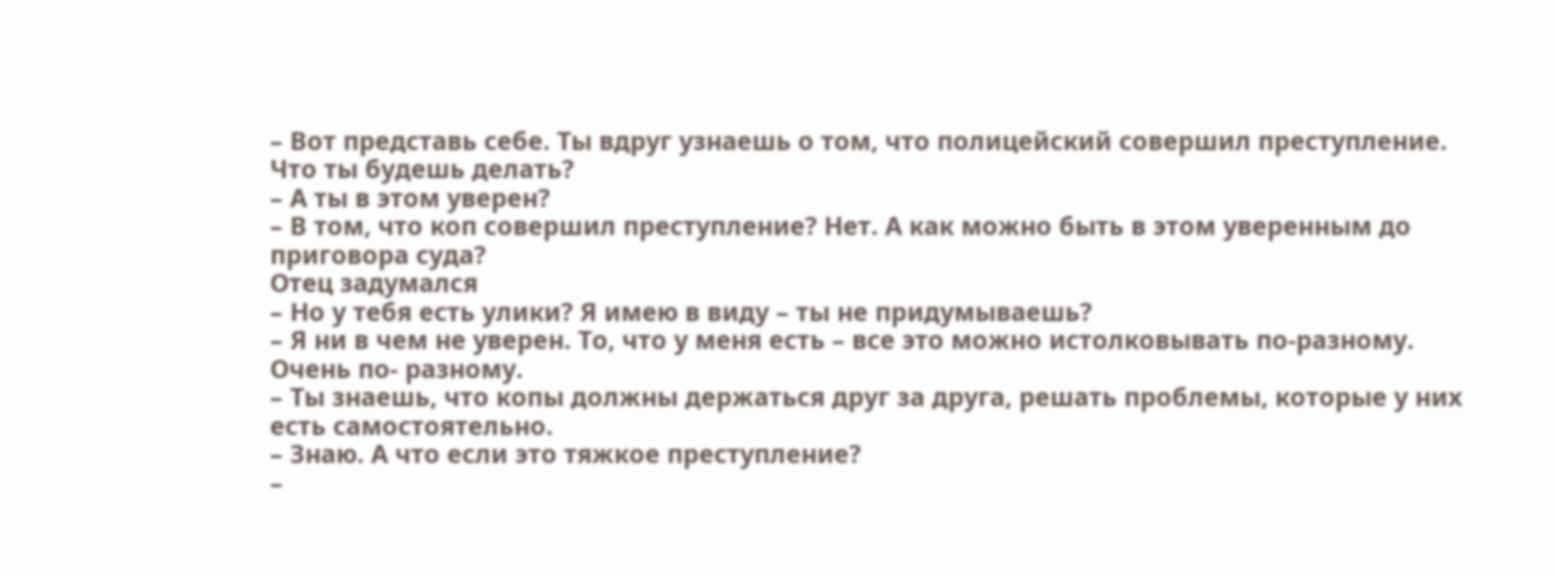– Вот представь себе. Ты вдруг узнаешь о том, что полицейский совершил преступление. Что ты будешь делать?
– А ты в этом уверен?
– В том, что коп совершил преступление? Нет. А как можно быть в этом уверенным до приговора суда?
Отец задумался
– Но у тебя есть улики? Я имею в виду – ты не придумываешь?
– Я ни в чем не уверен. То, что у меня есть – все это можно истолковывать по-разному. Очень по- разному.
– Ты знаешь, что копы должны держаться друг за друга, решать проблемы, которые у них есть самостоятельно.
– Знаю. А что если это тяжкое преступление?
–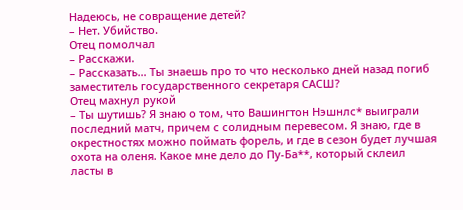Надеюсь, не совращение детей?
– Нет. Убийство.
Отец помолчал
– Расскажи.
– Рассказать… Ты знаешь про то что несколько дней назад погиб заместитель государственного секретаря САСШ?
Отец махнул рукой
– Ты шутишь? Я знаю о том, что Вашингтон Нэшнлс* выиграли последний матч, причем с солидным перевесом. Я знаю, где в окрестностях можно поймать форель, и где в сезон будет лучшая охота на оленя. Какое мне дело до Пу-Ба**, который склеил ласты в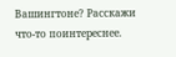Вашингтоне? Расскажи что-то поинтереснее.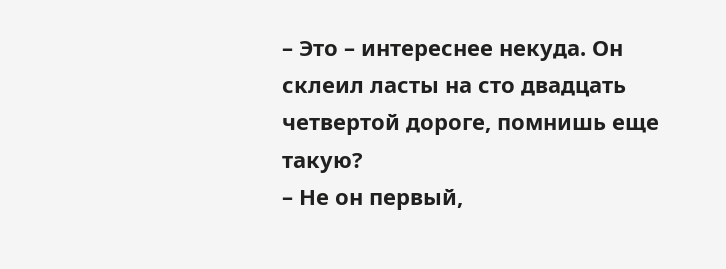– Это – интереснее некуда. Он склеил ласты на сто двадцать четвертой дороге, помнишь еще такую?
– Не он первый,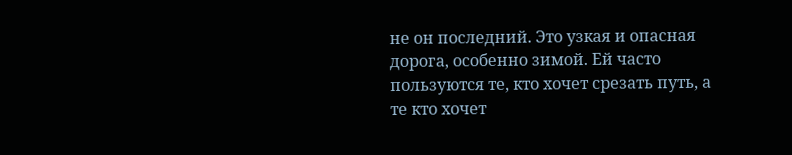не он последний. Это узкая и опасная дорога, особенно зимой. Ей часто пользуются те, кто хочет срезать путь, а те кто хочет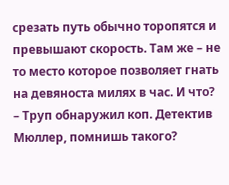срезать путь обычно торопятся и превышают скорость. Там же – не то место которое позволяет гнать на девяноста милях в час. И что?
– Труп обнаружил коп. Детектив Мюллер, помнишь такого?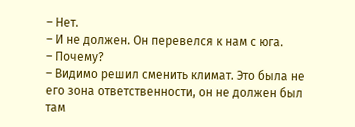– Нет.
– И не должен. Он перевелся к нам с юга.
– Почему?
– Видимо решил сменить климат. Это была не его зона ответственности, он не должен был там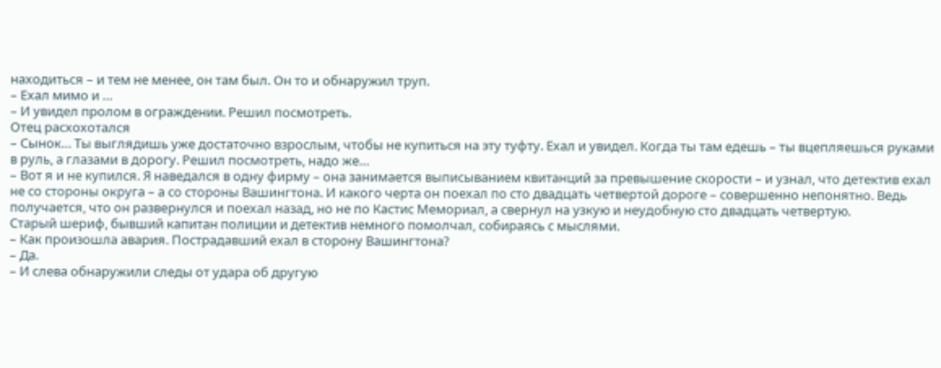находиться – и тем не менее, он там был. Он то и обнаружил труп.
– Ехал мимо и …
– И увидел пролом в ограждении. Решил посмотреть.
Отец расхохотался
– Сынок… Ты выглядишь уже достаточно взрослым, чтобы не купиться на эту туфту. Ехал и увидел. Когда ты там едешь – ты вцепляешься руками в руль, а глазами в дорогу. Решил посмотреть, надо же…
– Вот я и не купился. Я наведался в одну фирму – она занимается выписыванием квитанций за превышение скорости – и узнал, что детектив ехал не со стороны округа – а со стороны Вашингтона. И какого черта он поехал по сто двадцать четвертой дороге – совершенно непонятно. Ведь получается, что он развернулся и поехал назад, но не по Кастис Мемориал, а свернул на узкую и неудобную сто двадцать четвертую.
Старый шериф, бывший капитан полиции и детектив немного помолчал, собираясь с мыслями.
– Как произошла авария. Пострадавший ехал в сторону Вашингтона?
– Да.
– И слева обнаружили следы от удара об другую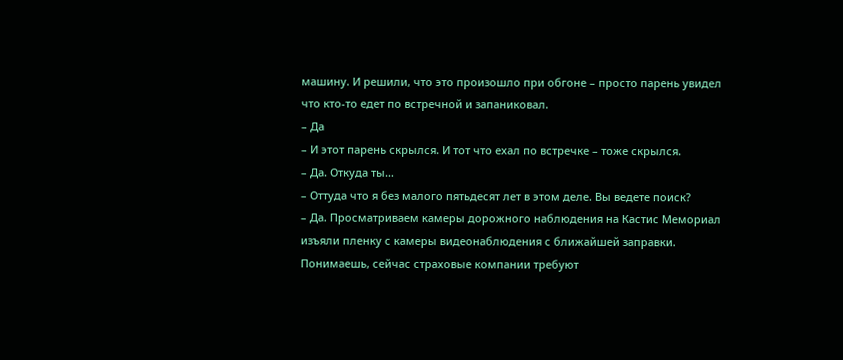машину. И решили, что это произошло при обгоне – просто парень увидел что кто-то едет по встречной и запаниковал.
– Да
– И этот парень скрылся. И тот что ехал по встречке – тоже скрылся.
– Да. Откуда ты…
– Оттуда что я без малого пятьдесят лет в этом деле. Вы ведете поиск?
– Да. Просматриваем камеры дорожного наблюдения на Кастис Мемориал изъяли пленку с камеры видеонаблюдения с ближайшей заправки. Понимаешь, сейчас страховые компании требуют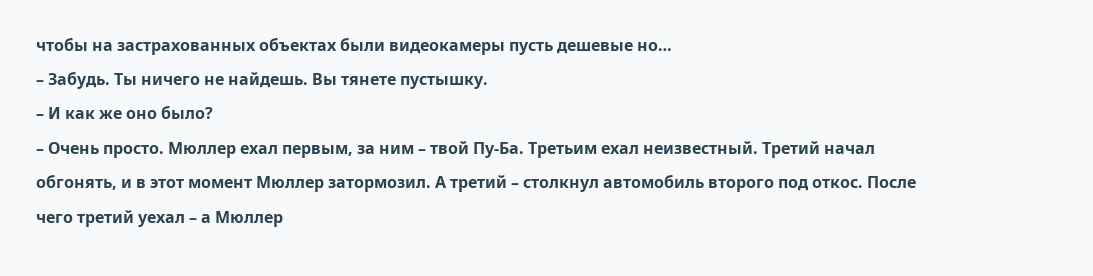чтобы на застрахованных объектах были видеокамеры пусть дешевые но…
– Забудь. Ты ничего не найдешь. Вы тянете пустышку.
– И как же оно было?
– Очень просто. Мюллер ехал первым, за ним – твой Пу-Ба. Третьим ехал неизвестный. Третий начал обгонять, и в этот момент Мюллер затормозил. А третий – столкнул автомобиль второго под откос. После чего третий уехал – а Мюллер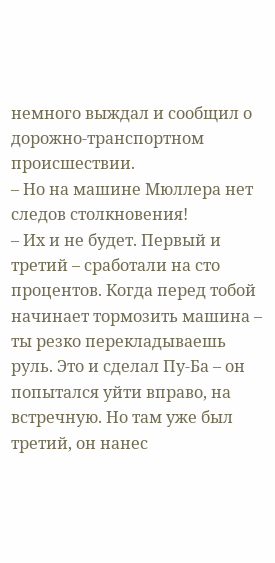немного выждал и сообщил о дорожно-транспортном происшествии.
– Но на машине Мюллера нет следов столкновения!
– Их и не будет. Первый и третий – сработали на сто процентов. Когда перед тобой начинает тормозить машина – ты резко перекладываешь руль. Это и сделал Пу-Ба – он попытался уйти вправо, на встречную. Но там уже был третий, он нанес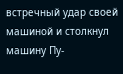встречный удар своей машиной и столкнул машину Пу-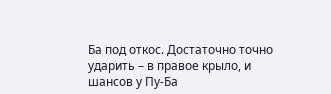Ба под откос. Достаточно точно ударить – в правое крыло, и шансов у Пу-Ба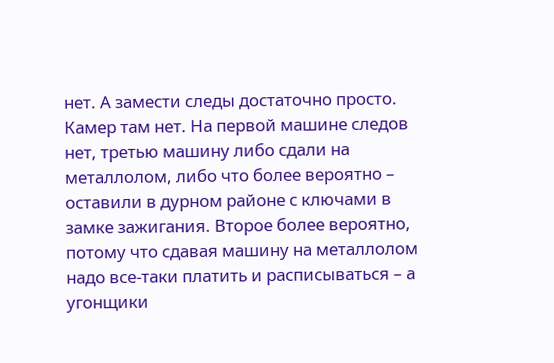нет. А замести следы достаточно просто. Камер там нет. На первой машине следов нет, третью машину либо сдали на металлолом, либо что более вероятно – оставили в дурном районе с ключами в замке зажигания. Второе более вероятно, потому что сдавая машину на металлолом надо все-таки платить и расписываться – а угонщики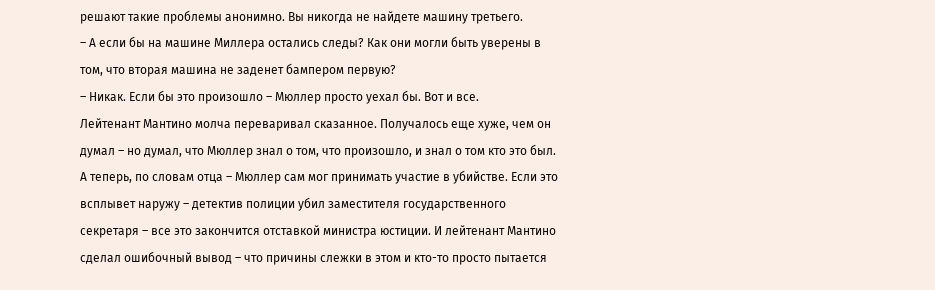решают такие проблемы анонимно. Вы никогда не найдете машину третьего.
– А если бы на машине Миллера остались следы? Как они могли быть уверены в том, что вторая машина не заденет бампером первую?
– Никак. Если бы это произошло – Мюллер просто уехал бы. Вот и все.
Лейтенант Мантино молча переваривал сказанное. Получалось еще хуже, чем он думал – но думал, что Мюллер знал о том, что произошло, и знал о том кто это был. А теперь, по словам отца – Мюллер сам мог принимать участие в убийстве. Если это всплывет наружу – детектив полиции убил заместителя государственного секретаря – все это закончится отставкой министра юстиции. И лейтенант Мантино сделал ошибочный вывод – что причины слежки в этом и кто-то просто пытается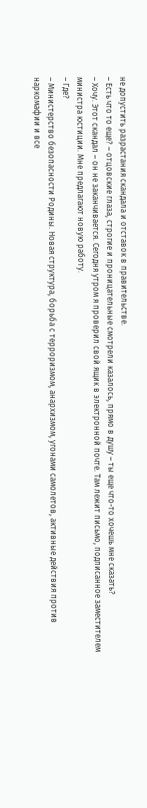не допустить разрастания скандала и отставок в правительстве.
– Есть что то еще? – отцовские глаза, строгие и проницательные смотрели казалось, прямо в душу – ты еще что-то хочешь мне сказать?
– Хочу. Этот скандал – он не заканчивается. Сегодня утром я проверил свой ящик в электронной почте. Там лежит письмо, подписанное заместителем министра юстиции. Мне предлагают новую работу.
– Где?
– Министерство безопасности Родины. Новая структура, борьба с терроризмом, анархизмом, угонами самолетов, активные действия против наркомафии и все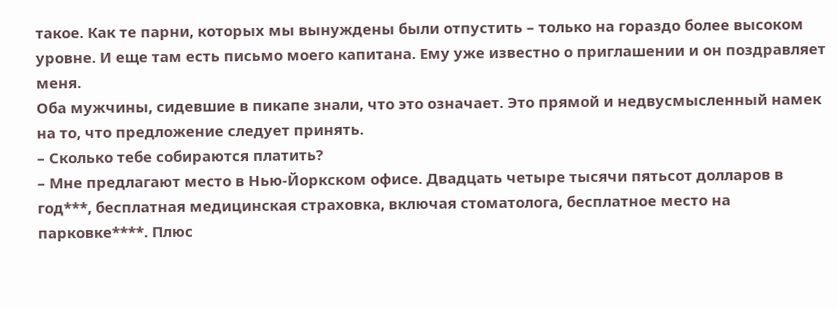такое. Как те парни, которых мы вынуждены были отпустить – только на гораздо более высоком уровне. И еще там есть письмо моего капитана. Ему уже известно о приглашении и он поздравляет меня.
Оба мужчины, сидевшие в пикапе знали, что это означает. Это прямой и недвусмысленный намек на то, что предложение следует принять.
– Сколько тебе собираются платить?
– Мне предлагают место в Нью-Йоркском офисе. Двадцать четыре тысячи пятьсот долларов в год***, бесплатная медицинская страховка, включая стоматолога, бесплатное место на парковке****. Плюс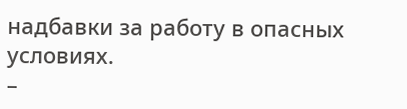надбавки за работу в опасных условиях.
–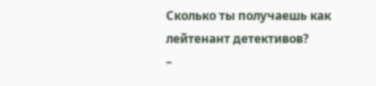Сколько ты получаешь как лейтенант детективов?
–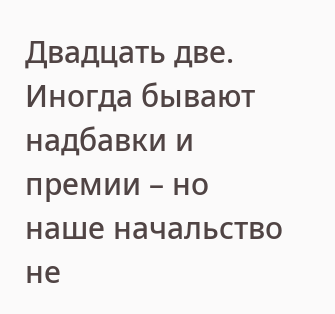Двадцать две. Иногда бывают надбавки и премии – но наше начальство не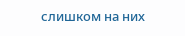слишком на них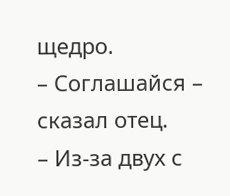щедро.
– Соглашайся – сказал отец.
– Из-за двух с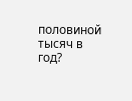половиной тысяч в год?